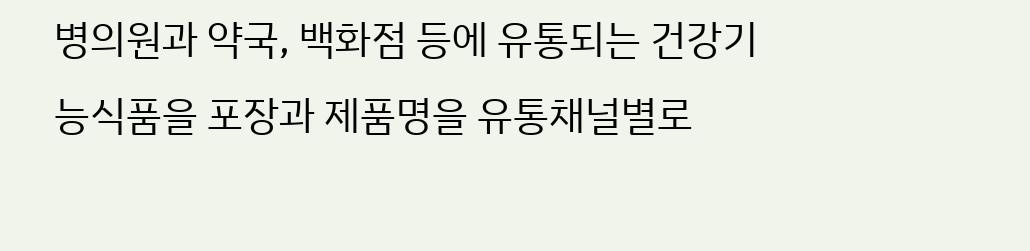병의원과 약국, 백화점 등에 유통되는 건강기능식품을 포장과 제품명을 유통채널별로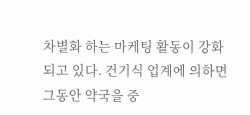차별화 하는 마케팅 활동이 강화되고 있다. 건기식 업계에 의하면 그동안 약국을 중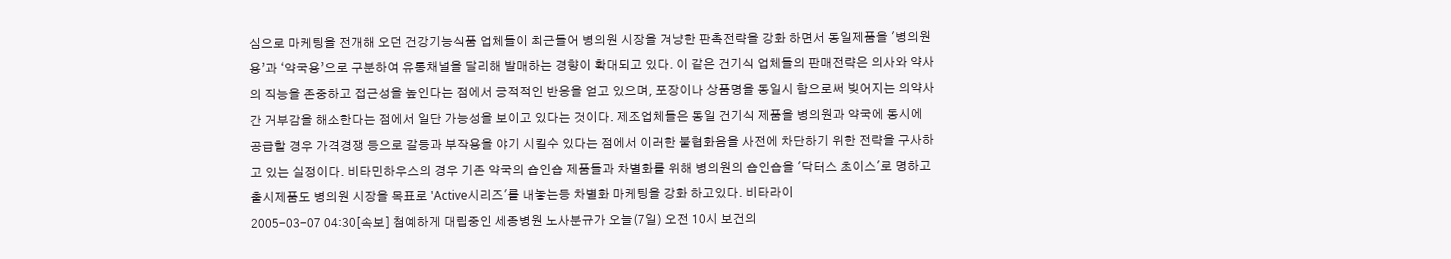심으로 마케팅을 전개해 오던 건강기능식품 업체들이 최근들어 병의원 시장을 겨냥한 판촉전략을 강화 하면서 동일제품을 '병의원용’과 ‘약국용’으로 구분하여 유통채널을 달리해 발매하는 경향이 확대되고 있다. 이 같은 건기식 업체들의 판매전략은 의사와 약사의 직능을 존중하고 접근성을 높인다는 점에서 긍적적인 반응을 얻고 있으며, 포장이나 상품명을 동일시 함으로써 빚어지는 의약사간 거부감을 해소한다는 점에서 일단 가능성을 보이고 있다는 것이다. 제조업체들은 동일 건기식 제품을 병의원과 약국에 동시에 공급할 경우 가격경쟁 등으로 갈등과 부작용을 야기 시킬수 있다는 점에서 이러한 불협화음을 사전에 차단하기 위한 전략을 구사하고 있는 실정이다. 비타민하우스의 경우 기존 약국의 숍인숍 제품들과 차별화를 위해 병의원의 숍인숍을 '닥터스 초이스'로 명하고 출시제품도 병의원 시장을 목표로 'Active시리즈'를 내놓는등 차별화 마케팅을 강화 하고있다. 비타라이
2005-03-07 04:30[속보] 첨예하게 대립중인 세종병원 노사분규가 오늘(7일) 오전 10시 보건의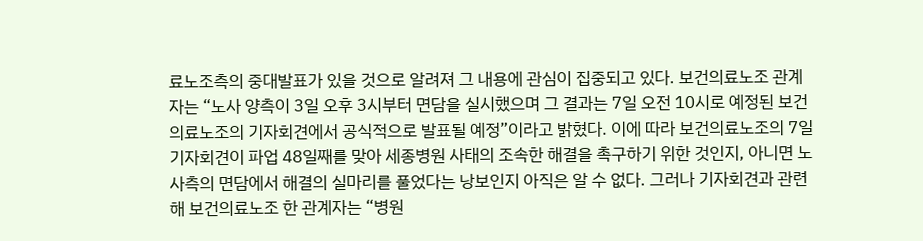료노조측의 중대발표가 있을 것으로 알려져 그 내용에 관심이 집중되고 있다. 보건의료노조 관계자는 “노사 양측이 3일 오후 3시부터 면담을 실시했으며 그 결과는 7일 오전 10시로 예정된 보건의료노조의 기자회견에서 공식적으로 발표될 예정”이라고 밝혔다. 이에 따라 보건의료노조의 7일 기자회견이 파업 48일째를 맞아 세종병원 사태의 조속한 해결을 촉구하기 위한 것인지, 아니면 노사측의 면담에서 해결의 실마리를 풀었다는 낭보인지 아직은 알 수 없다. 그러나 기자회견과 관련해 보건의료노조 한 관계자는 “병원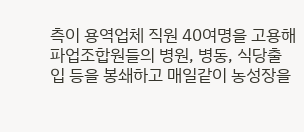측이 용역업체 직원 40여명을 고용해 파업조합원들의 병원, 병동, 식당출입 등을 봉쇄하고 매일같이 농성장을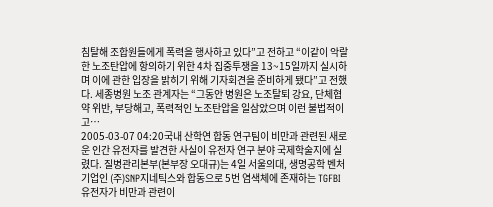침탈해 조합원들에게 폭력을 행사하고 있다”고 전하고 “이같이 악랄한 노조탄압에 항의하기 위한 4차 집중투쟁을 13~15일까지 실시하며 이에 관한 입장을 밝히기 위해 기자회견을 준비하게 됐다”고 전했다. 세종병원 노조 관계자는 “그동안 병원은 노조탈퇴 강요, 단체협약 위반, 부당해고, 폭력적인 노조탄압을 일삼았으며 이런 불법적이고…
2005-03-07 04:20국내 산학연 합동 연구팀이 비만과 관련된 새로운 인간 유전자를 발견한 사실이 유전자 연구 분야 국제학술지에 실렸다. 질병관리본부(본부장 오대규)는 4일 서울의대, 생명공학 벤처기업인 (주)SNP지네틱스와 합동으로 5번 염색체에 존재하는 TGFBI 유전자가 비만과 관련이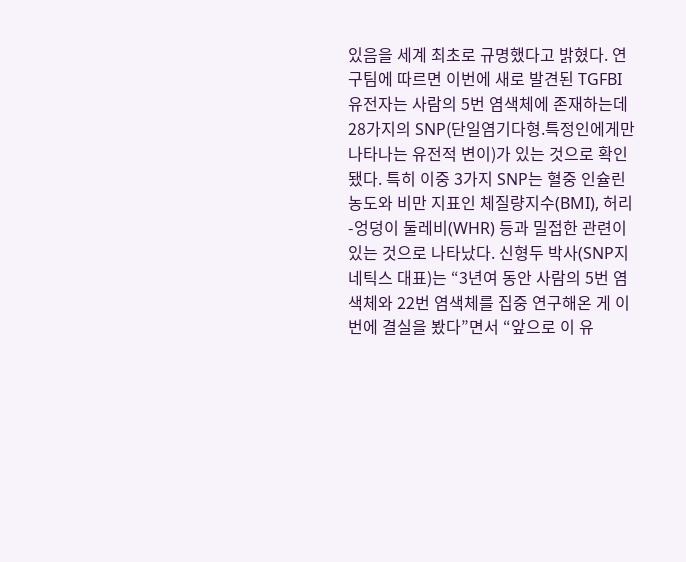있음을 세계 최초로 규명했다고 밝혔다. 연구팀에 따르면 이번에 새로 발견된 TGFBI 유전자는 사람의 5번 염색체에 존재하는데 28가지의 SNP(단일염기다형.특정인에게만 나타나는 유전적 변이)가 있는 것으로 확인됐다. 특히 이중 3가지 SNP는 혈중 인슐린 농도와 비만 지표인 체질량지수(BMI), 허리-엉덩이 둘레비(WHR) 등과 밀접한 관련이 있는 것으로 나타났다. 신형두 박사(SNP지네틱스 대표)는 “3년여 동안 사람의 5번 염색체와 22번 염색체를 집중 연구해온 게 이번에 결실을 봤다”면서 “앞으로 이 유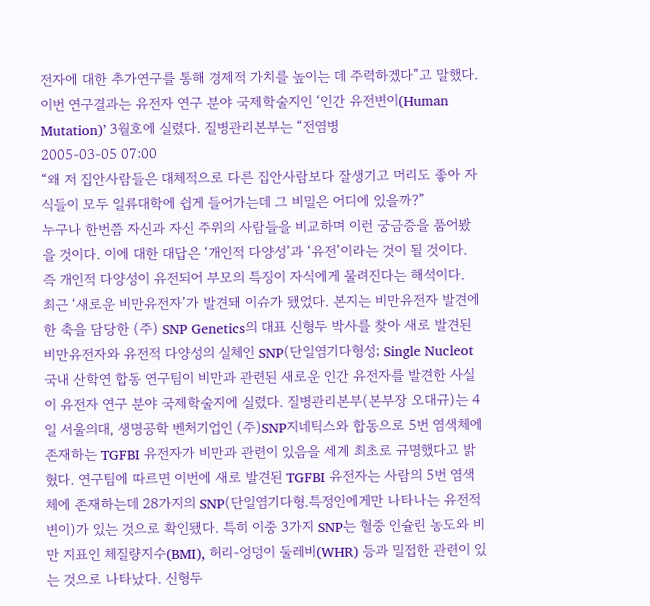전자에 대한 추가연구를 통해 경제적 가치를 높이는 데 주력하겠다”고 말했다. 이번 연구결과는 유전자 연구 분야 국제학술지인 ‘인간 유전변이(Human Mutation)’ 3월호에 실렸다. 질병관리본부는 “전염병
2005-03-05 07:00
“왜 저 집안사람들은 대체적으로 다른 집안사람보다 잘생기고 머리도 좋아 자식들이 모두 일류대학에 쉽게 들어가는데 그 비밀은 어디에 있을까?”
누구나 한번쯤 자신과 자신 주위의 사람들을 비교하며 이런 궁금증을 품어봤을 것이다. 이에 대한 대답은 ‘개인적 다양성’과 ‘유전’이라는 것이 될 것이다. 즉 개인적 다양성이 유전되어 부모의 특징이 자식에게 물려진다는 해석이다.
최근 ‘새로운 비만유전자’가 발견돼 이슈가 됐었다. 본지는 비만유전자 발견에 한 축을 담당한 (주) SNP Genetics의 대표 신형두 박사를 찾아 새로 발견된 비만유전자와 유전적 다양성의 실체인 SNP(단일염기다형성; Single Nucleot
국내 산학연 합동 연구팀이 비만과 관련된 새로운 인간 유전자를 발견한 사실이 유전자 연구 분야 국제학술지에 실렸다. 질병관리본부(본부장 오대규)는 4일 서울의대, 생명공학 벤처기업인 (주)SNP지네틱스와 합동으로 5번 염색체에 존재하는 TGFBI 유전자가 비만과 관련이 있음을 세계 최초로 규명했다고 밝혔다. 연구팀에 따르면 이번에 새로 발견된 TGFBI 유전자는 사람의 5번 염색체에 존재하는데 28가지의 SNP(단일염기다형.특정인에게만 나타나는 유전적 변이)가 있는 것으로 확인됐다. 특히 이중 3가지 SNP는 혈중 인슐린 농도와 비만 지표인 체질량지수(BMI), 허리-엉덩이 둘레비(WHR) 등과 밀접한 관련이 있는 것으로 나타났다. 신형두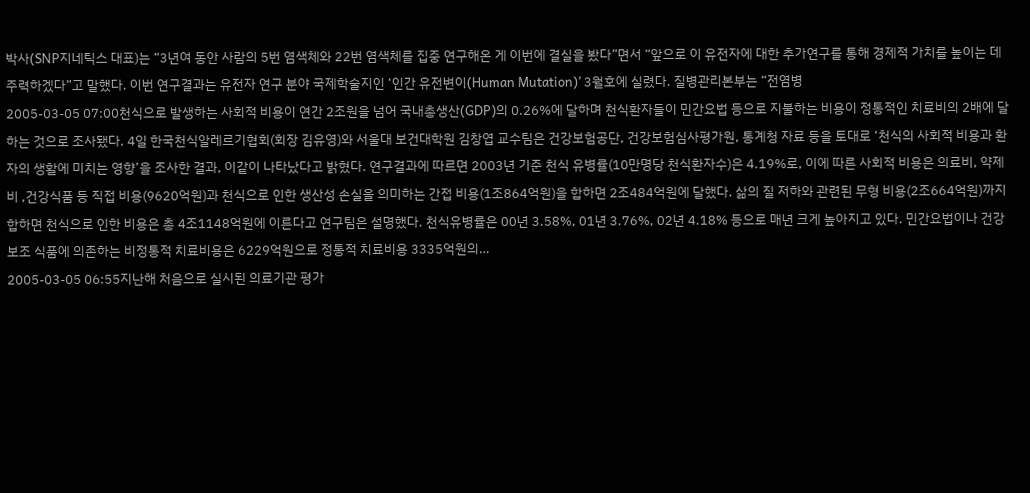박사(SNP지네틱스 대표)는 “3년여 동안 사람의 5번 염색체와 22번 염색체를 집중 연구해온 게 이번에 결실을 봤다”면서 “앞으로 이 유전자에 대한 추가연구를 통해 경제적 가치를 높이는 데 주력하겠다”고 말했다. 이번 연구결과는 유전자 연구 분야 국제학술지인 ‘인간 유전변이(Human Mutation)’ 3월호에 실렸다. 질병관리본부는 “전염병
2005-03-05 07:00천식으로 발생하는 사회적 비용이 연간 2조원을 넘어 국내총생산(GDP)의 0.26%에 달하며 천식환자들이 민간요법 등으로 지불하는 비용이 정통적인 치료비의 2배에 달하는 것으로 조사됐다. 4일 한국천식알레르기협회(회장 김유영)와 서울대 보건대학원 김창엽 교수팀은 건강보험공단, 건강보험심사평가원, 통계청 자료 등을 토대로 ‘천식의 사회적 비용과 환자의 생활에 미치는 영향’을 조사한 결과, 이같이 나타났다고 밝혔다. 연구결과에 따르면 2003년 기준 천식 유병률(10만명당 천식환자수)은 4.19%로, 이에 따른 사회적 비용은 의료비, 약제비 ,건강식품 등 직접 비용(9620억원)과 천식으로 인한 생산성 손실을 의미하는 간접 비용(1조864억원)을 합하면 2조484억원에 달했다. 삶의 질 저하와 관련된 무형 비용(2조664억원)까지 합하면 천식으로 인한 비용은 총 4조1148억원에 이른다고 연구팀은 설명했다. 천식유병률은 00년 3.58%, 01년 3.76%, 02년 4.18% 등으로 매년 크게 높아지고 있다. 민간요법이나 건강보조 식품에 의존하는 비정통적 치료비용은 6229억원으로 정통적 치료비용 3335억원의…
2005-03-05 06:55지난해 처음으로 실시된 의료기관 평가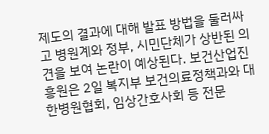제도의 결과에 대해 발표 방법을 둘러싸고 병원계와 정부, 시민단체가 상반된 의견을 보여 논란이 예상된다. 보건산업진흥원은 2일 복지부 보건의료정책과와 대한병원협회, 임상간호사회 등 전문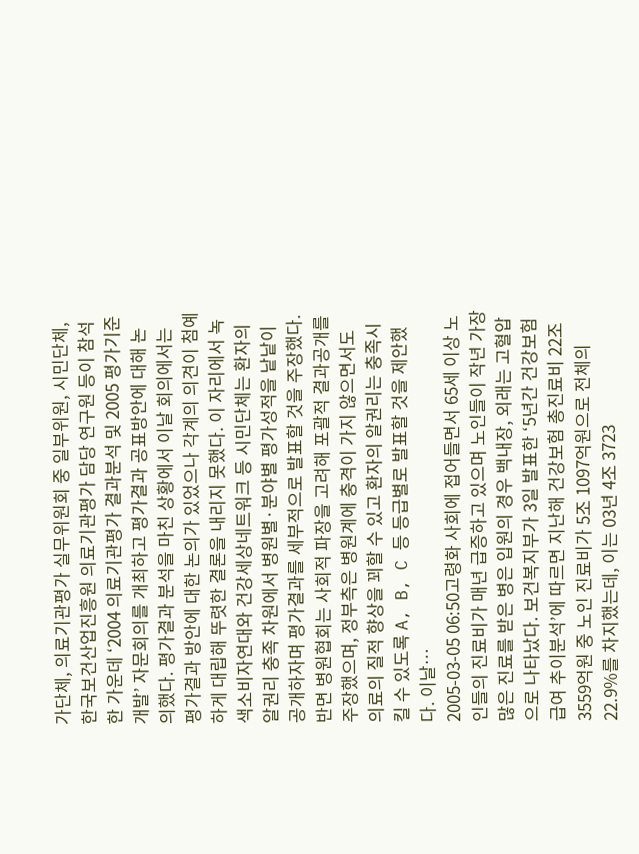가단체, 의료기관평가 실무위원회 중 일부위원, 시민단체, 한국보건산업진흥원 의료기관평가 담당 연구원 등이 참석한 가운데 ‘2004 의료기관평가 결과분석 및 2005 평가기준 개발’ 자문회의를 개최하고 평가결과 공표방안에 대해 논의했다. 평가결과 분석을 마친 상황에서 이날 회의에서는 평가결과 방안에 대한 논의가 있었으나 각계의 의견이 첨예하게 대립해 뚜렷한 결론을 내리지 못했다. 이 자리에서 녹색소비자연대와 건강세상네트워크 등 시민단체는 환자의 알권리 충족 차원에서 병원별·분야별 평가성적을 낱낱이 공개하자며 평가결과를 세부적으로 발표할 것을 주장했다. 반면 병원협회는 사회적 파장을 고려해 포괄적 결과공개를 주장했으며, 정부측은 병원계에 충격이 가지 않으면서도 의료의 질적 향상을 꾀할 수 있고 환자의 알권리는 충족시킬 수 있도록 A, B, C 등 등급별로 발표할 것을 제안했다. 이날…
2005-03-05 06:50고령화 사회에 접어들면서 65세 이상 노인들의 진료비가 매년 급증하고 있으며 노인들이 작년 가장 많은 진료를 받은 병은 입원의 경우 백내장, 외래는 고혈압으로 나타났다. 보건복지부가 3일 발표한 ‘5년간 건강보험급여 추이분석’에 따르면 지난해 건강보험 총진료비 22조 3559억원 중 노인 진료비가 5조 1097억원으로 전체의 22.9%를 차지했는데, 이는 03년 4조 3723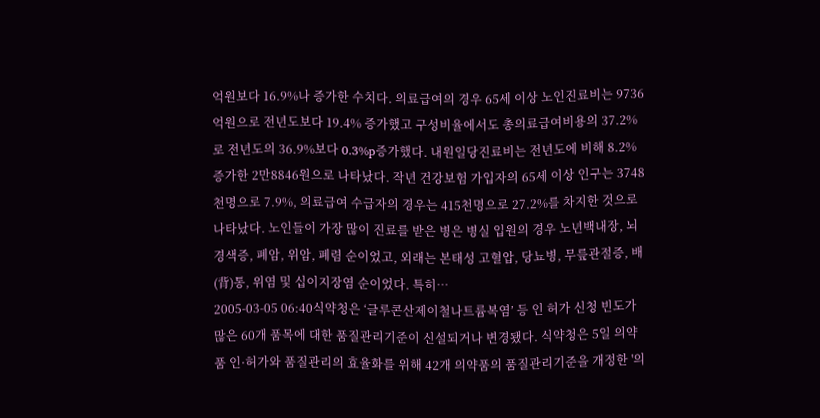억원보다 16.9%나 증가한 수치다. 의료급여의 경우 65세 이상 노인진료비는 9736억원으로 전년도보다 19.4% 증가했고 구성비율에서도 총의료급여비용의 37.2%로 전년도의 36.9%보다 0.3%p증가했다. 내원일당진료비는 전년도에 비해 8.2%증가한 2만8846원으로 나타났다. 작년 건강보험 가입자의 65세 이상 인구는 3748천명으로 7.9%, 의료급여 수급자의 경우는 415천명으로 27.2%를 차지한 것으로 나타났다. 노인들이 가장 많이 진료를 받은 병은 병실 입원의 경우 노년백내장, 뇌경색증, 폐암, 위암, 폐렴 순이었고, 외래는 본태성 고혈압, 당뇨병, 무릎관절증, 배(背)통, 위염 및 십이지장염 순이었다. 특히…
2005-03-05 06:40식약청은 ‘글루콘산제이철나트륨복염’ 등 인 허가 신청 빈도가 많은 60개 품목에 대한 품질관리기준이 신설되거나 변경됐다. 식약청은 5일 의약품 인·허가와 품질관리의 효율화를 위해 42개 의약품의 품질관리기준을 개정한 '의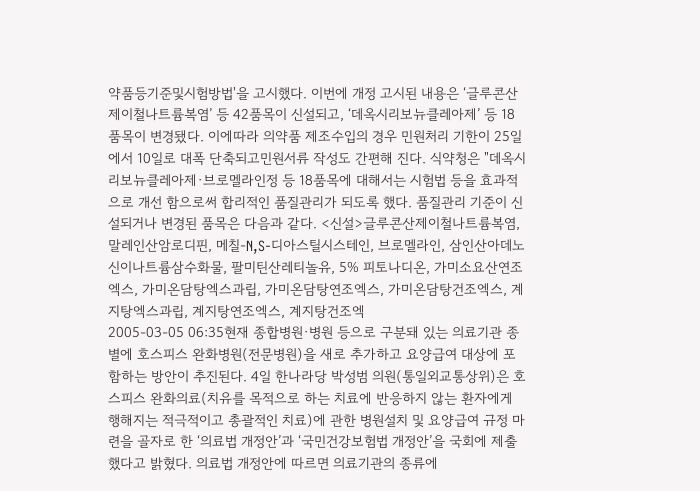약품등기준및시험방법'을 고시했다. 이번에 개정 고시된 내용은 ‘글루콘산제이철나트륨복염’ 등 42품목이 신설되고, ‘데옥시리보뉴클레아제’ 등 18품목이 변경됐다. 이에따라 의약품 제조수입의 경우 민원처리 기한이 25일에서 10일로 대폭 단축되고민원서류 작성도 간편해 진다. 식약청은 "데옥시리보뉴클레아제·브로멜라인정 등 18품목에 대해서는 시험법 등을 효과적으로 개선 함으로써 합리적인 품질관리가 되도록 했다. 품질관리 기준이 신설되거나 변경된 품목은 다음과 같다. <신설>글루콘산제이철나트륨복염, 말레인산암로디핀, 메칠-N,S-디아스틸시스테인, 브로멜라인, 삼인산아데노신이나트륨삼수화물, 팔미틴산레티놀유, 5% 피토나디온, 가미소요산연조엑스, 가미온담탕엑스과립, 가미온담탕연조엑스, 가미온담탕건조엑스, 계지탕엑스과립, 계지탕연조엑스, 계지탕건조엑
2005-03-05 06:35현재 종합병원·병원 등으로 구분돼 있는 의료기관 종별에 호스피스 완화병원(전문병원)을 새로 추가하고 요양급여 대상에 포함하는 방안이 추진된다. 4일 한나라당 박성범 의원(통일외교통상위)은 호스피스 완화의료(치유를 목적으로 하는 치료에 반응하지 않는 환자에게 행해지는 적극적이고 총괄적인 치료)에 관한 병원설치 및 요양급여 규정 마련을 골자로 한 ‘의료법 개정안’과 ‘국민건강보험법 개정안’을 국회에 제출했다고 밝혔다. 의료법 개정안에 따르면 의료기관의 종류에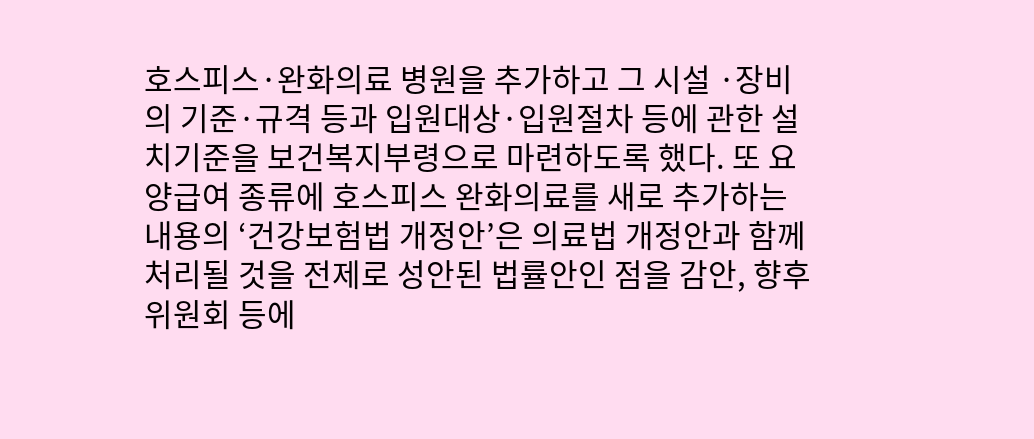호스피스·완화의료 병원을 추가하고 그 시설 ·장비의 기준·규격 등과 입원대상·입원절차 등에 관한 설치기준을 보건복지부령으로 마련하도록 했다. 또 요양급여 종류에 호스피스 완화의료를 새로 추가하는 내용의 ‘건강보험법 개정안’은 의료법 개정안과 함께 처리될 것을 전제로 성안된 법률안인 점을 감안, 향후 위원회 등에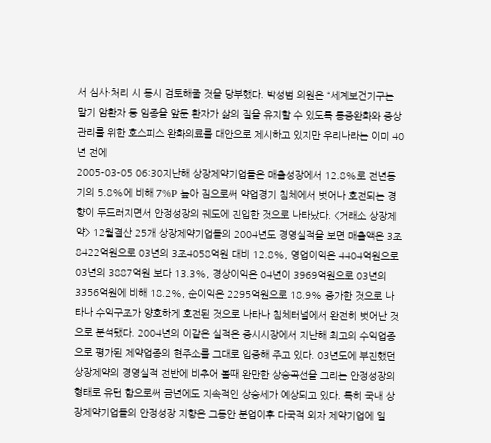서 심사·처리 시 동시 검토해줄 것을 당부했다. 박성범 의원은 “세계보건기구는 말기 암환자 등 임종을 앞둔 환자가 삶의 질을 유지할 수 있도록 통증완화와 증상관리를 위한 호스피스 완화의료를 대안으로 제시하고 있지만 우리나라는 이미 40년 전에
2005-03-05 06:30지난해 상장제약기업들은 매출성장에서 12.8%로 전년동기의 5.8%에 비해 7%P 높아 짐으로써 약업경기 침체에서 벗어나 호전되는 경향이 두드러지면서 안정성장의 궤도에 진입한 것으로 나타났다. <거래소 상장제약> 12월결산 25개 상장제약기업들의 2004년도 경영실적을 보면 매출액은 3조8422억원으로 03년의 3조4058억원 대비 12.8%, 영업이익은 4404억원으로 03년의 3887억원 보다 13.3%, 경상이익은 04년이 3969억원으로 03년의 3356억원에 비해 18.2%, 순이익은 2295억원으로 18.9% 증가한 것으로 나타나 수익구조가 양호하게 호전된 것으로 나타나 침체터널에서 완전히 벗어난 것으로 분석됐다. 2004년의 이같은 실적은 증시시장에서 지난해 최고의 수익업종으로 평가된 제약업종의 현주소를 그대로 입증해 주고 있다. 03년도에 부진했던 상장제약의 경영실적 전반에 비추어 볼때 완만한 상승곡선을 그리는 안정성장의 형태로 유턴 함으로써 금년에도 지속적인 상승세가 예상되고 있다. 특히 국내 상장제약기업들의 안정성장 지향은 그동안 분업이후 다국적 외자 제약기업에 일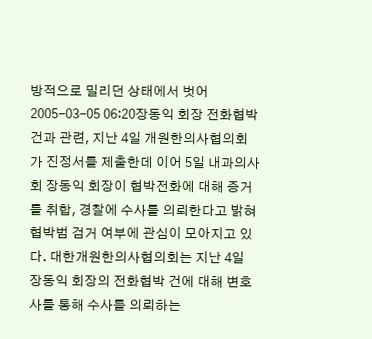방적으로 밀리던 상태에서 벗어
2005-03-05 06:20장동익 회장 전화협박 건과 관련, 지난 4일 개원한의사협의회가 진정서를 제출한데 이어 5일 내과의사회 장동익 회장이 협박전화에 대해 증거를 취합, 경찰에 수사를 의뢰한다고 밝혀 협박범 검거 여부에 관심이 모아지고 있다. 대한개원한의사협의회는 지난 4일 장동익 회장의 전화협박 건에 대해 변호사를 통해 수사를 의뢰하는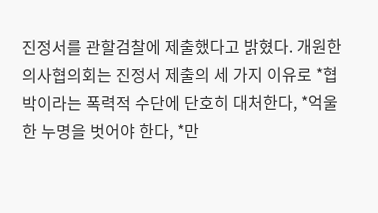진정서를 관할검찰에 제출했다고 밝혔다. 개원한의사협의회는 진정서 제출의 세 가지 이유로 *협박이라는 폭력적 수단에 단호히 대처한다, *억울한 누명을 벗어야 한다, *만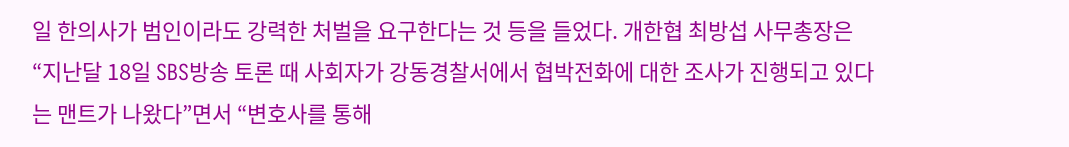일 한의사가 범인이라도 강력한 처벌을 요구한다는 것 등을 들었다. 개한협 최방섭 사무총장은 “지난달 18일 SBS방송 토론 때 사회자가 강동경찰서에서 협박전화에 대한 조사가 진행되고 있다는 맨트가 나왔다”면서 “변호사를 통해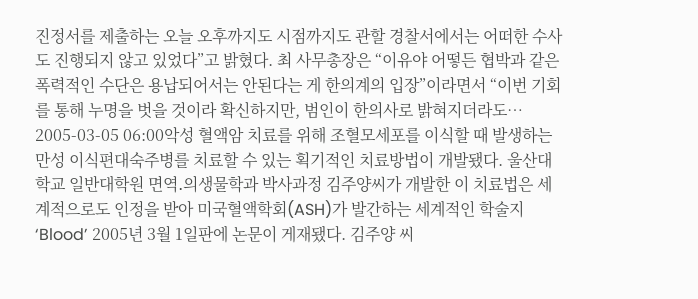진정서를 제출하는 오늘 오후까지도 시점까지도 관할 경찰서에서는 어떠한 수사도 진행되지 않고 있었다”고 밝혔다. 최 사무총장은 “이유야 어떻든 협박과 같은 폭력적인 수단은 용납되어서는 안된다는 게 한의계의 입장”이라면서 “이번 기회를 통해 누명을 벗을 것이라 확신하지만, 범인이 한의사로 밝혀지더라도…
2005-03-05 06:00악성 혈액암 치료를 위해 조혈모세포를 이식할 때 발생하는 만성 이식편대숙주병를 치료할 수 있는 획기적인 치료방법이 개발됐다. 울산대학교 일반대학원 면역․의생물학과 박사과정 김주양씨가 개발한 이 치료법은 세계적으로도 인정을 받아 미국혈액학회(ASH)가 발간하는 세계적인 학술지 ‘Blood’ 2005년 3월 1일판에 논문이 게재됐다. 김주양 씨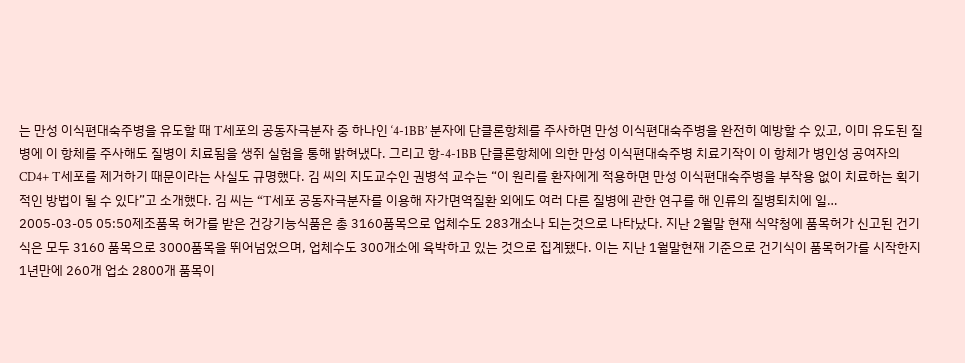는 만성 이식편대숙주병을 유도할 때 T세포의 공동자극분자 중 하나인 ‘4-1BB’ 분자에 단클론항체를 주사하면 만성 이식편대숙주병을 완전히 예방할 수 있고, 이미 유도된 질병에 이 항체를 주사해도 질병이 치료됨을 생쥐 실험을 통해 밝혀냈다. 그리고 항-4-1BB 단클론항체에 의한 만성 이식편대숙주병 치료기작이 이 항체가 병인성 공여자의 CD4+ T세포를 제거하기 때문이라는 사실도 규명했다. 김 씨의 지도교수인 권병석 교수는 “이 원리를 환자에게 적용하면 만성 이식편대숙주병을 부작용 없이 치료하는 획기적인 방법이 될 수 있다”고 소개했다. 김 씨는 “T세포 공동자극분자를 이용해 자가면역질환 외에도 여러 다른 질병에 관한 연구를 해 인류의 질병퇴치에 일…
2005-03-05 05:50제조품목 허가를 받은 건강기능식품은 총 3160품목으로 업체수도 283개소나 되는것으로 나타났다. 지난 2월말 현재 식약청에 품목허가 신고된 건기식은 모두 3160 품목으로 3000품목을 뛰어넘었으며, 업체수도 300개소에 육박하고 있는 것으로 집계됐다. 이는 지난 1월말현재 기준으로 건기식이 품목허가를 시작한지 1년만에 260개 업소 2800개 품목이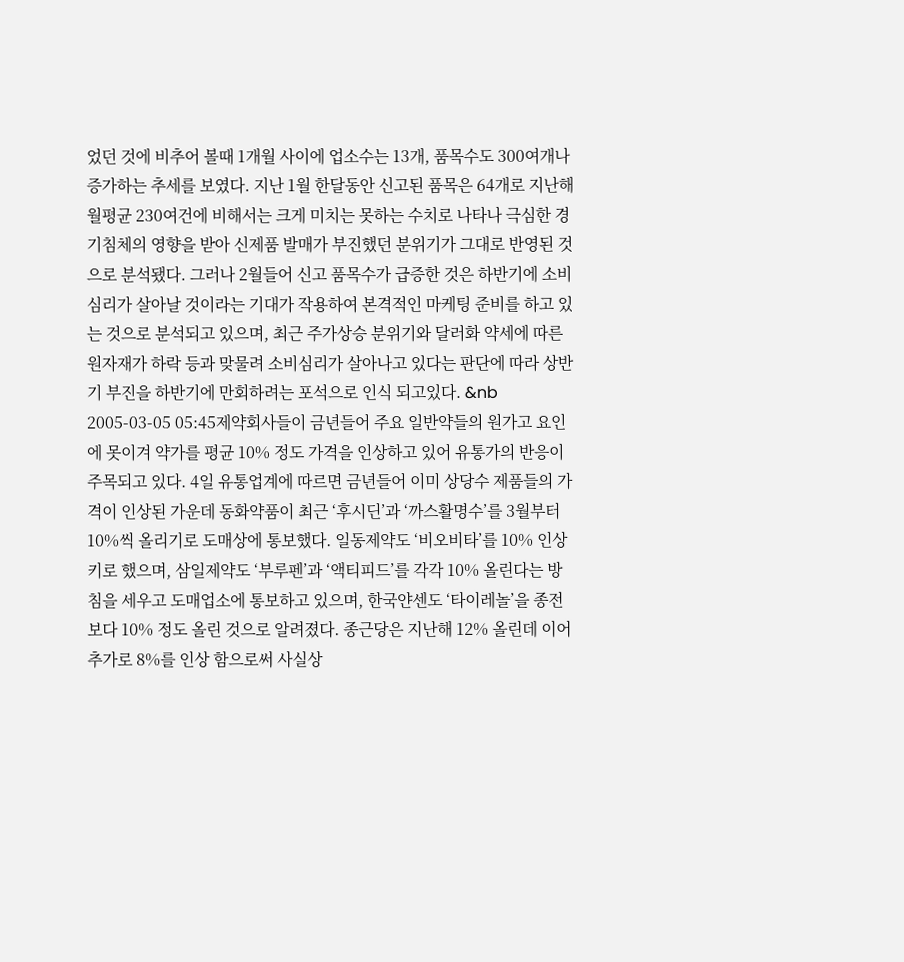었던 것에 비추어 볼때 1개월 사이에 업소수는 13개, 품목수도 300여개나 증가하는 추세를 보였다. 지난 1월 한달동안 신고된 품목은 64개로 지난해 월평균 230여건에 비해서는 크게 미치는 못하는 수치로 나타나 극심한 경기침체의 영향을 받아 신제품 발매가 부진했던 분위기가 그대로 반영된 것으로 분석됐다. 그러나 2월들어 신고 품목수가 급증한 것은 하반기에 소비심리가 살아날 것이라는 기대가 작용하여 본격적인 마케팅 준비를 하고 있는 것으로 분석되고 있으며, 최근 주가상승 분위기와 달러화 약세에 따른 원자재가 하락 등과 맞물려 소비심리가 살아나고 있다는 판단에 따라 상반기 부진을 하반기에 만회하려는 포석으로 인식 되고있다. &nb
2005-03-05 05:45제약회사들이 금년들어 주요 일반약들의 원가고 요인에 못이겨 약가를 평균 10% 정도 가격을 인상하고 있어 유통가의 반응이 주목되고 있다. 4일 유통업계에 따르면 금년들어 이미 상당수 제품들의 가격이 인상된 가운데 동화약품이 최근 ‘후시딘’과 ‘까스활명수’를 3월부터 10%씩 올리기로 도매상에 통보했다. 일동제약도 ‘비오비타’를 10% 인상키로 했으며, 삼일제약도 ‘부루펜’과 ‘액티피드’를 각각 10% 올린다는 방침을 세우고 도매업소에 통보하고 있으며, 한국얀센도 ‘타이레놀’을 종전보다 10% 정도 올린 것으로 알려졌다. 종근당은 지난해 12% 올린데 이어 추가로 8%를 인상 함으로써 사실상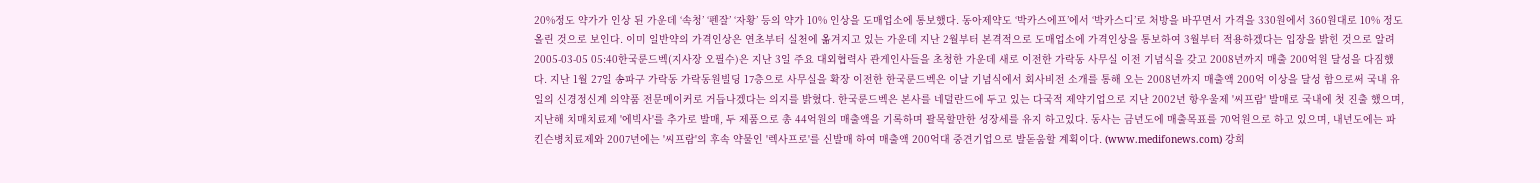20%정도 약가가 인상 된 가운데 ‘속청’ ‘펜잘’ ‘자황’ 등의 약가 10% 인상을 도매업소에 통보했다. 동아제약도 ‘박카스에프’에서 ‘박카스디’로 처방을 바꾸면서 가격을 330원에서 360원대로 10% 정도 올린 것으로 보인다. 이미 일반약의 가격인상은 연초부터 실천에 옮겨지고 있는 가운데 지난 2월부터 본격적으로 도매업소에 가격인상을 통보하여 3월부터 적용하겠다는 입장을 밝힌 것으로 알려
2005-03-05 05:40한국룬드벡(지사장 오필수)은 지난 3일 주요 대외협력사 관게인사들을 초청한 가운데 새로 이전한 가락동 사무실 이전 기념식을 갖고 2008년까지 매출 200억원 달성을 다짐했다. 지난 1월 27일 송파구 가락동 가락동원빌딩 17층으로 사무실을 확장 이전한 한국룬드벡은 이날 기념식에서 회사비전 소개를 통해 오는 2008년까지 매출액 200억 이상을 달성 함으로써 국내 유일의 신경정신계 의약품 전문메이커로 거듭나겠다는 의지를 밝혔다. 한국룬드벡은 본사를 네덜란드에 두고 있는 다국적 제약기업으로 지난 2002년 항우울제 '씨프람' 발매로 국내에 첫 진출 했으며, 지난해 치매치료제 '에빅사'를 추가로 발매, 두 제품으로 총 44억원의 매출액을 기록하며 괄목할만한 성장세를 유지 하고있다. 동사는 금년도에 매출목표를 70억원으로 하고 있으며, 내년도에는 파킨슨병치료제와 2007년에는 '씨프람'의 후속 약물인 '렉사프로'를 신발매 하여 매출액 200억대 중견기업으로 발돋움할 계획이다. (www.medifonews.com) 강희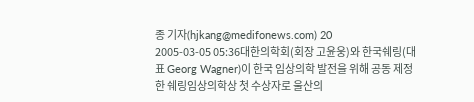종 기자(hjkang@medifonews.com) 20
2005-03-05 05:36대한의학회(회장 고윤웅)와 한국쉐링(대표 Georg Wagner)이 한국 임상의학 발전을 위해 공동 제정한 쉐링임상의학상 첫 수상자로 울산의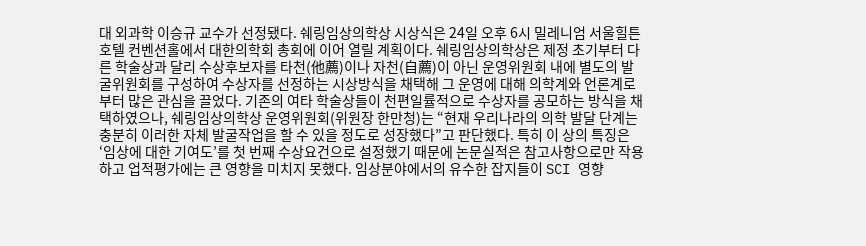대 외과학 이승규 교수가 선정됐다. 쉐링임상의학상 시상식은 24일 오후 6시 밀레니엄 서울힐튼호텔 컨벤션홀에서 대한의학회 총회에 이어 열릴 계획이다. 쉐링임상의학상은 제정 초기부터 다른 학술상과 달리 수상후보자를 타천(他薦)이나 자천(自薦)이 아닌 운영위원회 내에 별도의 발굴위원회를 구성하여 수상자를 선정하는 시상방식을 채택해 그 운영에 대해 의학계와 언론계로부터 많은 관심을 끌었다. 기존의 여타 학술상들이 천편일률적으로 수상자를 공모하는 방식을 채택하였으나, 쉐링임상의학상 운영위원회(위원장 한만청)는 “현재 우리나라의 의학 발달 단계는 충분히 이러한 자체 발굴작업을 할 수 있을 정도로 성장했다”고 판단했다. 특히 이 상의 특징은 ‘임상에 대한 기여도’를 첫 번째 수상요건으로 설정했기 때문에 논문실적은 참고사항으로만 작용하고 업적평가에는 큰 영향을 미치지 못했다. 임상분야에서의 유수한 잡지들이 SCI 영향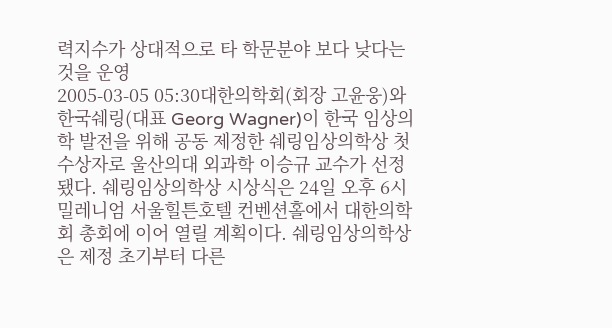력지수가 상대적으로 타 학문분야 보다 낮다는 것을 운영
2005-03-05 05:30대한의학회(회장 고윤웅)와 한국쉐링(대표 Georg Wagner)이 한국 임상의학 발전을 위해 공동 제정한 쉐링임상의학상 첫 수상자로 울산의대 외과학 이승규 교수가 선정됐다. 쉐링임상의학상 시상식은 24일 오후 6시 밀레니엄 서울힐튼호텔 컨벤션홀에서 대한의학회 총회에 이어 열릴 계획이다. 쉐링임상의학상은 제정 초기부터 다른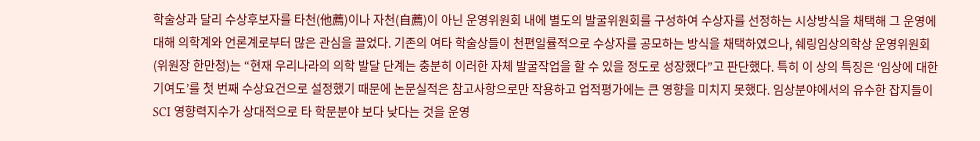학술상과 달리 수상후보자를 타천(他薦)이나 자천(自薦)이 아닌 운영위원회 내에 별도의 발굴위원회를 구성하여 수상자를 선정하는 시상방식을 채택해 그 운영에 대해 의학계와 언론계로부터 많은 관심을 끌었다. 기존의 여타 학술상들이 천편일률적으로 수상자를 공모하는 방식을 채택하였으나, 쉐링임상의학상 운영위원회(위원장 한만청)는 “현재 우리나라의 의학 발달 단계는 충분히 이러한 자체 발굴작업을 할 수 있을 정도로 성장했다”고 판단했다. 특히 이 상의 특징은 ‘임상에 대한 기여도’를 첫 번째 수상요건으로 설정했기 때문에 논문실적은 참고사항으로만 작용하고 업적평가에는 큰 영향을 미치지 못했다. 임상분야에서의 유수한 잡지들이 SCI 영향력지수가 상대적으로 타 학문분야 보다 낮다는 것을 운영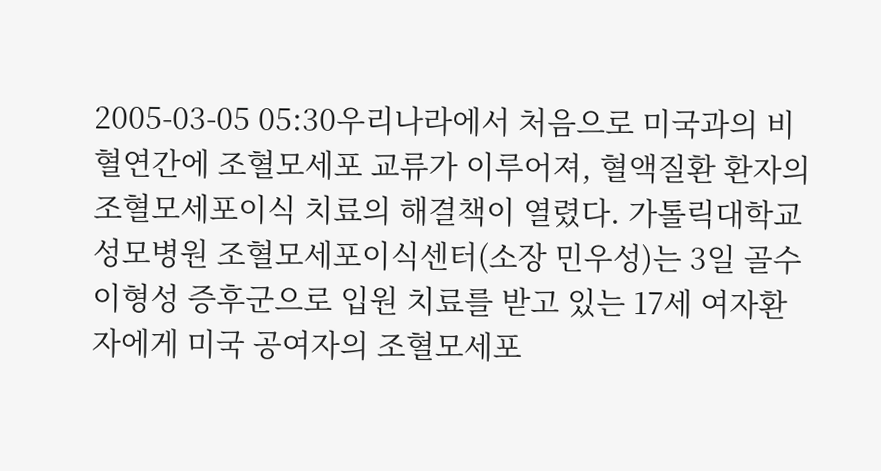2005-03-05 05:30우리나라에서 처음으로 미국과의 비혈연간에 조혈모세포 교류가 이루어져, 혈액질환 환자의 조혈모세포이식 치료의 해결책이 열렸다. 가톨릭대학교 성모병원 조혈모세포이식센터(소장 민우성)는 3일 골수이형성 증후군으로 입원 치료를 받고 있는 17세 여자환자에게 미국 공여자의 조혈모세포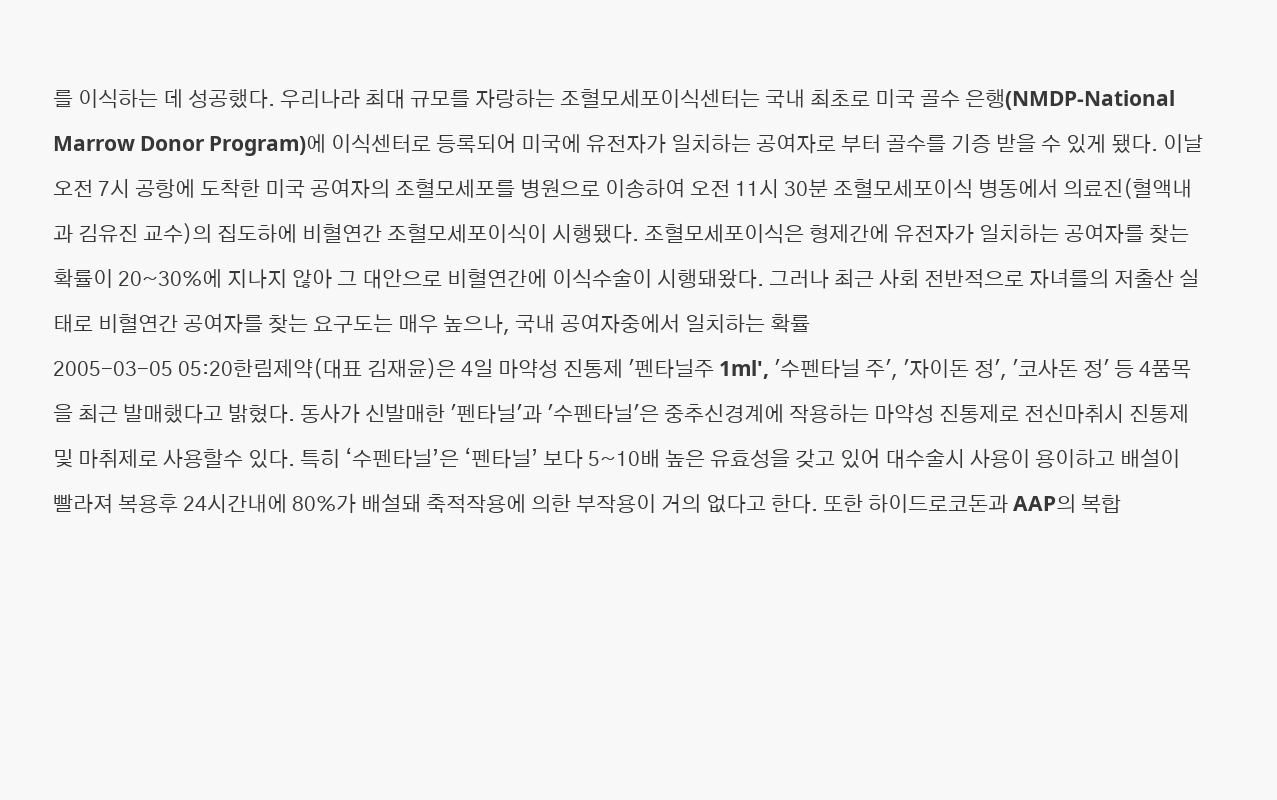를 이식하는 데 성공했다. 우리나라 최대 규모를 자랑하는 조혈모세포이식센터는 국내 최초로 미국 골수 은행(NMDP-National Marrow Donor Program)에 이식센터로 등록되어 미국에 유전자가 일치하는 공여자로 부터 골수를 기증 받을 수 있게 됐다. 이날 오전 7시 공항에 도착한 미국 공여자의 조혈모세포를 병원으로 이송하여 오전 11시 30분 조혈모세포이식 병동에서 의료진(혈액내과 김유진 교수)의 집도하에 비혈연간 조혈모세포이식이 시행됐다. 조혈모세포이식은 형제간에 유전자가 일치하는 공여자를 찾는 확률이 20~30%에 지나지 않아 그 대안으로 비혈연간에 이식수술이 시행돼왔다. 그러나 최근 사회 전반적으로 자녀를의 저출산 실태로 비혈연간 공여자를 찾는 요구도는 매우 높으나, 국내 공여자중에서 일치하는 확률
2005-03-05 05:20한림제약(대표 김재윤)은 4일 마약성 진통제 '펜타닐주 1ml', '수펜타닐 주', '자이돈 정', '코사돈 정' 등 4품목을 최근 발매했다고 밝혔다. 동사가 신발매한 '펜타닐'과 '수펜타닐'은 중추신경계에 작용하는 마약성 진통제로 전신마취시 진통제 및 마취제로 사용할수 있다. 특히 ‘수펜타닐’은 ‘펜타닐’ 보다 5~10배 높은 유효성을 갖고 있어 대수술시 사용이 용이하고 배설이 빨라져 복용후 24시간내에 80%가 배설돼 축적작용에 의한 부작용이 거의 없다고 한다. 또한 하이드로코돈과 AAP의 복합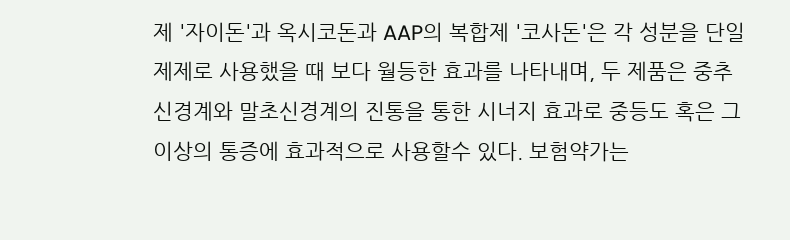제 '자이돈'과 옥시코돈과 AAP의 복합제 '코사돈'은 각 성분을 단일제제로 사용했을 때 보다 월등한 효과를 나타내며, 두 제품은 중추신경계와 말초신경계의 진통을 통한 시너지 효과로 중등도 혹은 그 이상의 통증에 효과적으로 사용할수 있다. 보험약가는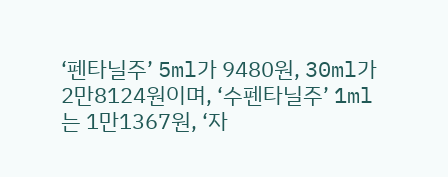‘펜타닐주’ 5ml가 9480원, 30ml가 2만8124원이며, ‘수펜타닐주’ 1ml는 1만1367원, ‘자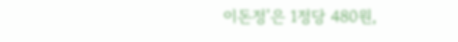이돈정’은 1정당 480원,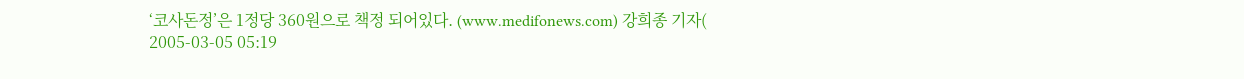‘코사돈정’은 1정당 360원으로 책정 되어있다. (www.medifonews.com) 강희종 기자(
2005-03-05 05:19